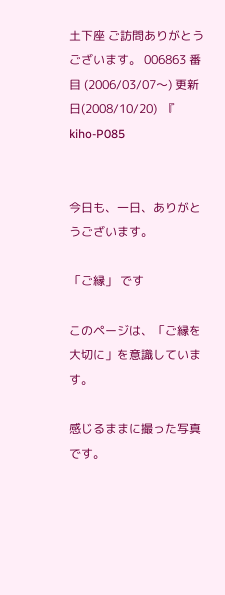土下座 ご訪問ありがとうございます。 006863 番目 (2006/03/07〜) 更新日(2008/10/20)  『 kiho-P085


今日も、一日、ありがとうございます。

「ご縁」 です

このページは、「ご縁を大切に」を意識しています。

感じるままに撮った写真です。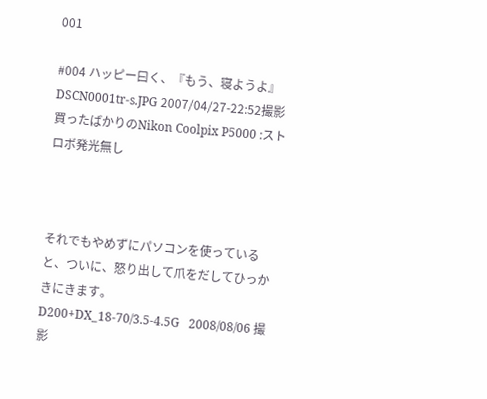001

#004 ハッピー曰く、『もう、寝ようよ』
DSCN0001tr-s.JPG 2007/04/27-22:52撮影
買ったばかりのNikon Coolpix P5000 :ストロボ発光無し



それでもやめずにパソコンを使っていると、ついに、怒り出して爪をだしてひっかきにきます。
D200+DX_18-70/3.5-4.5G   2008/08/06 撮影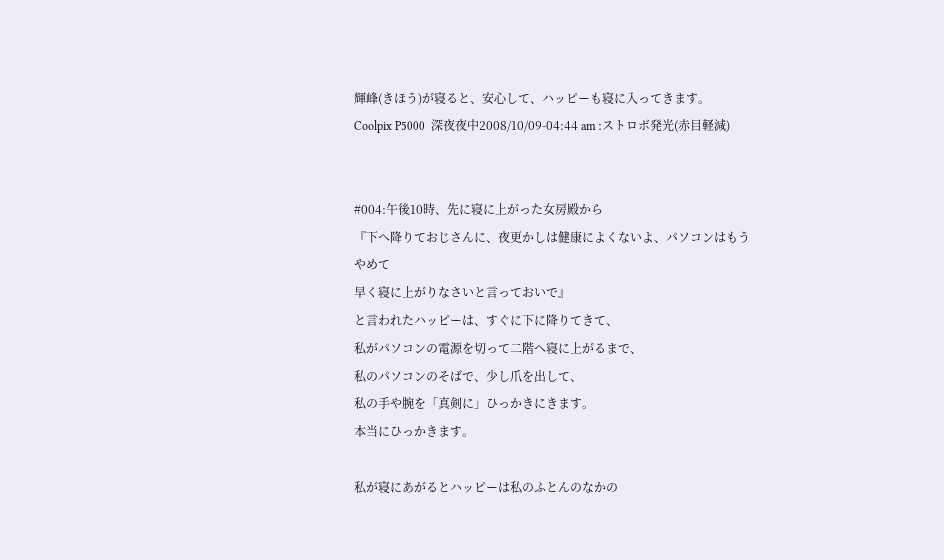輝峰(きほう)が寝ると、安心して、ハッピーも寝に入ってきます。
Coolpix P5000  深夜夜中2008/10/09-04:44 am :ストロボ発光(赤目軽減)


#004:午後10時、先に寝に上がった女房殿から
『下へ降りておじさんに、夜更かしは健康によくないよ、パソコンはもうやめて
早く寝に上がりなさいと言っておいで』
と言われたハッピーは、すぐに下に降りてきて、
私がパソコンの電源を切って二階へ寝に上がるまで、
私のパソコンのそばで、少し爪を出して、
私の手や腕を「真剣に」ひっかきにきます。
本当にひっかきます。

私が寝にあがるとハッピーは私のふとんのなかの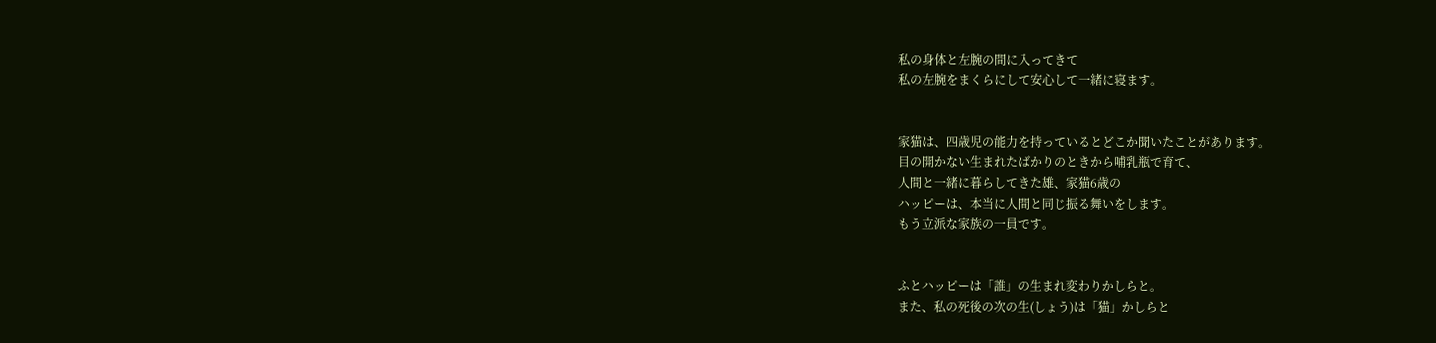私の身体と左腕の間に入ってきて
私の左腕をまくらにして安心して一緒に寝ます。


家猫は、四歳児の能力を持っているとどこか聞いたことがあります。
目の開かない生まれたばかりのときから哺乳瓶で育て、
人間と一緒に暮らしてきた雄、家猫6歳の
ハッピーは、本当に人間と同じ振る舞いをします。
もう立派な家族の一員です。


ふとハッピーは「誰」の生まれ変わりかしらと。
また、私の死後の次の生(しょう)は「猫」かしらと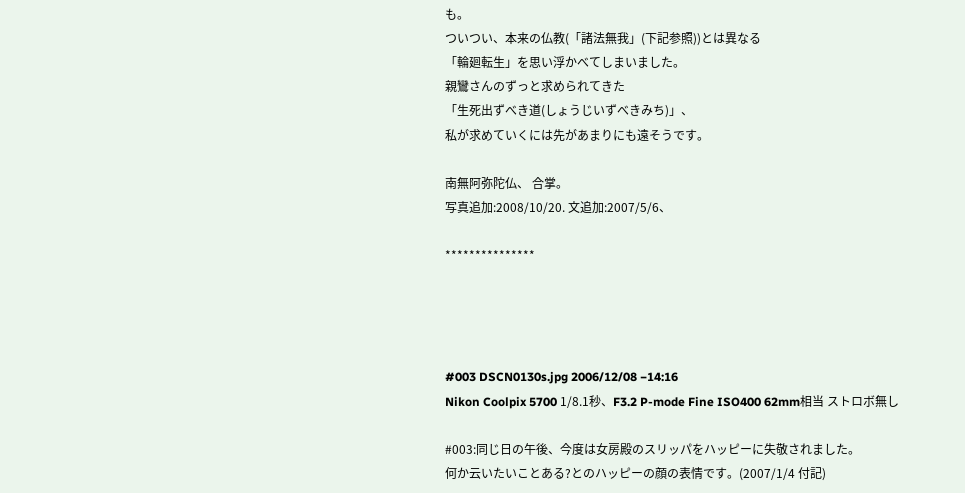も。
ついつい、本来の仏教(「諸法無我」(下記参照))とは異なる
「輪廻転生」を思い浮かべてしまいました。
親鸞さんのずっと求められてきた
「生死出ずべき道(しょうじいずべきみち)」、
私が求めていくには先があまりにも遠そうです。

南無阿弥陀仏、 合掌。
写真追加:2008/10/20. 文追加:2007/5/6、

***************




#003 DSCN0130s.jpg 2006/12/08 −14:16
Nikon Coolpix 5700 1/8.1秒、F3.2 P-mode Fine ISO400 62mm相当 ストロボ無し

#003:同じ日の午後、今度は女房殿のスリッパをハッピーに失敬されました。
何か云いたいことある?とのハッピーの顔の表情です。(2007/1/4 付記)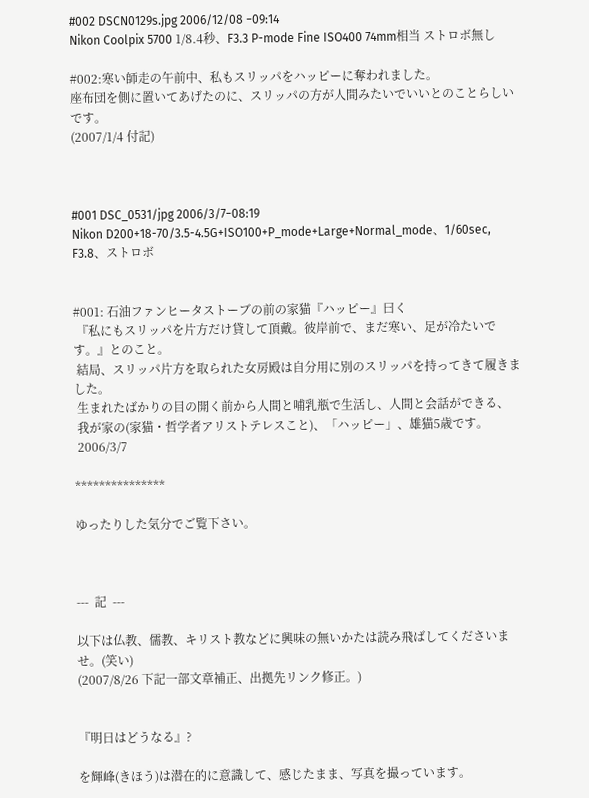#002 DSCN0129s.jpg 2006/12/08 −09:14
Nikon Coolpix 5700 1/8.4秒、F3.3 P-mode Fine ISO400 74mm相当 ストロボ無し

#002:寒い師走の午前中、私もスリッパをハッピーに奪われました。
座布団を側に置いてあげたのに、スリッパの方が人間みたいでいいとのことらしいです。
(2007/1/4 付記)



#001 DSC_0531/jpg 2006/3/7−08:19
Nikon D200+18-70/3.5-4.5G+ISO100+P_mode+Large+Normal_mode、1/60sec, F3.8、ストロボ


#001: 石油ファンヒータストーブの前の家猫『ハッピー』曰く
 『私にもスリッパを片方だけ貸して頂戴。彼岸前で、まだ寒い、足が冷たいです。』とのこと。
 結局、スリッパ片方を取られた女房殿は自分用に別のスリッパを持ってきて履きました。
 生まれたばかりの目の開く前から人間と哺乳瓶で生活し、人間と会話ができる、
 我が家の(家猫・哲学者アリストテレスこと)、「ハッピー」、雄猫5歳です。
 2006/3/7

***************

ゆったりした気分でご覧下さい。



---  記  ---

以下は仏教、儒教、キリスト教などに興味の無いかたは読み飛ばしてくださいませ。(笑い)
(2007/8/26 下記一部文章補正、出拠先リンク修正。)


『明日はどうなる』?

を輝峰(きほう)は潜在的に意識して、感じたまま、写真を撮っています。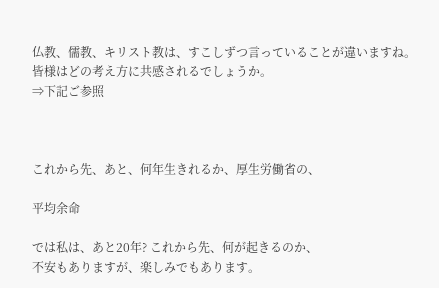仏教、儒教、キリスト教は、すこしずつ言っていることが違いますね。
皆様はどの考え方に共感されるでしょうか。
⇒下記ご参照



これから先、あと、何年生きれるか、厚生労働省の、

平均余命

では私は、あと20年? これから先、何が起きるのか、
不安もありますが、楽しみでもあります。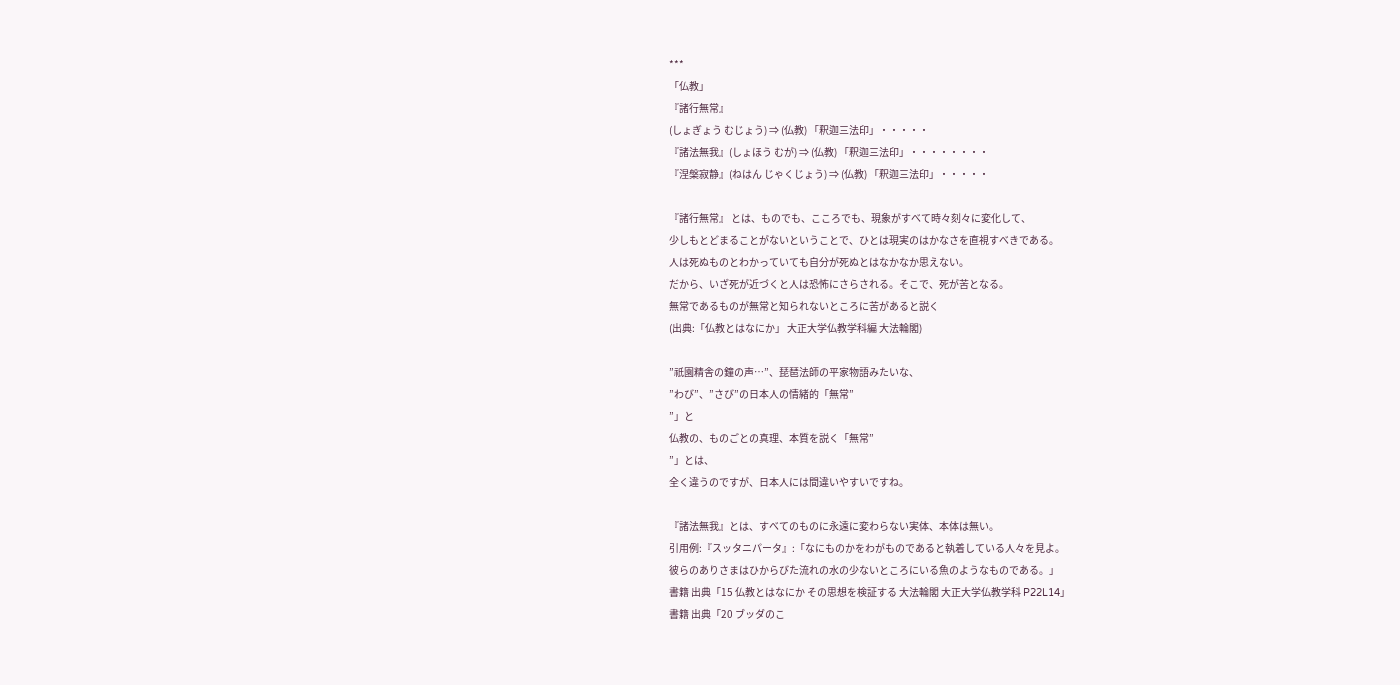***
「仏教」
『諸行無常』
(しょぎょう むじょう) ⇒ (仏教) 「釈迦三法印」・・・・・
『諸法無我』(しょほう むが) ⇒ (仏教) 「釈迦三法印」・・・・・・・・
『涅槃寂静』(ねはん じゃくじょう) ⇒ (仏教) 「釈迦三法印」・・・・・

『諸行無常』 とは、ものでも、こころでも、現象がすべて時々刻々に変化して、
少しもとどまることがないということで、ひとは現実のはかなさを直視すべきである。
人は死ぬものとわかっていても自分が死ぬとはなかなか思えない。
だから、いざ死が近づくと人は恐怖にさらされる。そこで、死が苦となる。
無常であるものが無常と知られないところに苦があると説く
(出典:「仏教とはなにか」 大正大学仏教学科編 大法輪閣)

”祇園精舎の鐘の声…”、琵琶法師の平家物語みたいな、
”わび”、”さび”の日本人の情緒的「無常”
”」と
仏教の、ものごとの真理、本質を説く「無常”
”」とは、
全く違うのですが、日本人には間違いやすいですね。

『諸法無我』とは、すべてのものに永遠に変わらない実体、本体は無い。
引用例:『スッタニパータ』:「なにものかをわがものであると執着している人々を見よ。
彼らのありさまはひからびた流れの水の少ないところにいる魚のようなものである。」
書籍 出典「15 仏教とはなにか その思想を検証する 大法輪閣 大正大学仏教学科 P22L14」
書籍 出典「20 ブッダのこ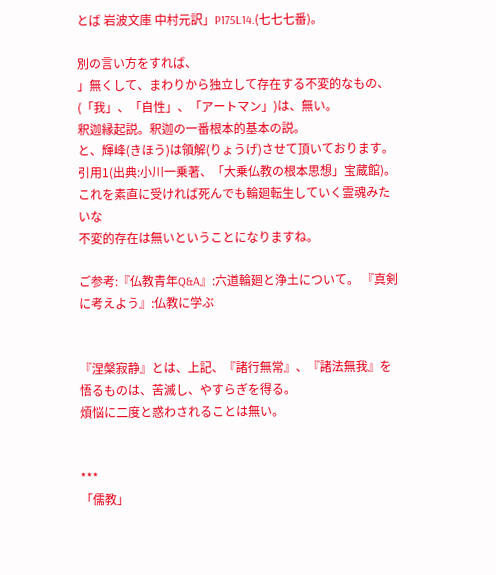とば 岩波文庫 中村元訳」P175L14.(七七七番)。

別の言い方をすれば、
」無くして、まわりから独立して存在する不変的なもの、(「我」、「自性」、「アートマン」)は、無い。
釈迦縁起説。釈迦の一番根本的基本の説。
と、輝峰(きほう)は領解(りょうげ)させて頂いております。
引用1(出典:小川一乗著、「大乗仏教の根本思想」宝蔵館)。
これを素直に受ければ死んでも輪廻転生していく霊魂みたいな
不変的存在は無いということになりますね。

ご参考:『仏教青年Q&A』:六道輪廻と浄土について。 『真剣に考えよう』:仏教に学ぶ


『涅槃寂静』とは、上記、『諸行無常』、『諸法無我』を悟るものは、苦滅し、やすらぎを得る。
煩悩に二度と惑わされることは無い。


***
「儒教」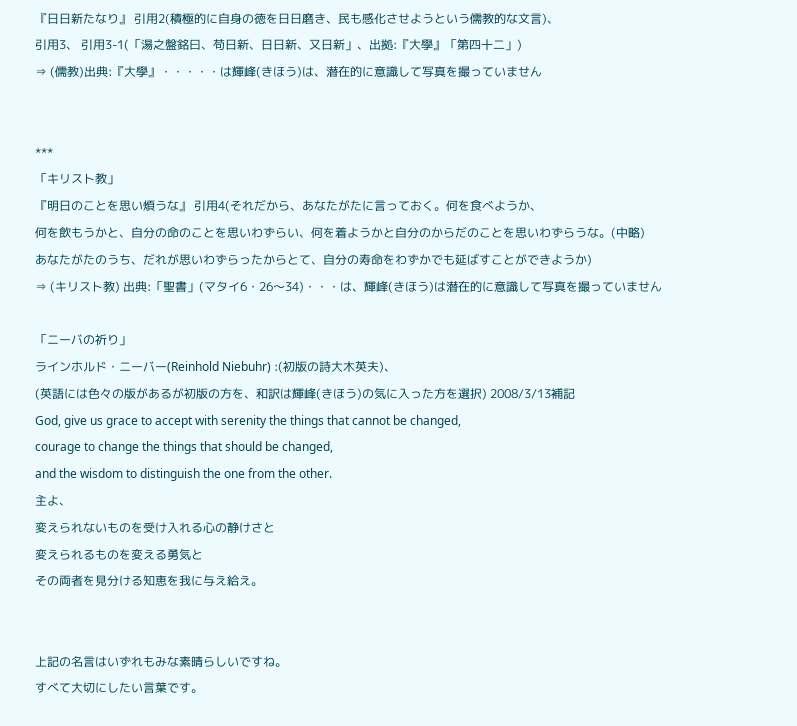『日日新たなり』 引用2(積極的に自身の徳を日日磨き、民も感化させようという儒教的な文言)、
引用3、 引用3-1(「湯之盤銘曰、苟日新、日日新、又日新」、出拠:『大學』「第四十二」)
⇒ (儒教)出典:『大學』・・・・・は輝峰(きほう)は、潜在的に意識して写真を撮っていません


***
「キリスト教」
『明日のことを思い煩うな』 引用4(それだから、あなたがたに言っておく。何を食べようか、
何を飲もうかと、自分の命のことを思いわずらい、何を着ようかと自分のからだのことを思いわずらうな。(中略)
あなたがたのうち、だれが思いわずらったからとて、自分の寿命をわずかでも延ばすことができようか)
⇒ (キリスト教) 出典:「聖書」(マタイ6・26〜34)・・・は、輝峰(きほう)は潜在的に意識して写真を撮っていません

「ニーバの祈り」
ラインホルド・ニーバー(Reinhold Niebuhr) :(初版の詩大木英夫)、
(英語には色々の版があるが初版の方を、和訳は輝峰(きほう)の気に入った方を選択) 2008/3/13補記
God, give us grace to accept with serenity the things that cannot be changed,
courage to change the things that should be changed,
and the wisdom to distinguish the one from the other.
主よ、
変えられないものを受け入れる心の静けさと
変えられるものを変える勇気と
その両者を見分ける知恵を我に与え給え。


上記の名言はいずれもみな素晴らしいですね。
すべて大切にしたい言葉です。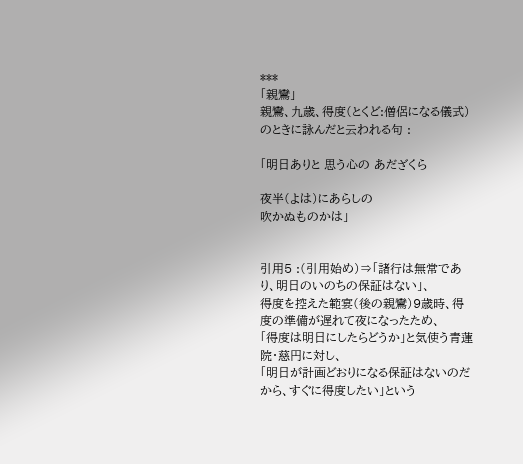***
「親鸞」
親鸞、九歳、得度(とくど:僧侶になる儀式)のときに詠んだと云われる句 :

「明日ありと 思う心の あだざくら

夜半(よは)にあらしの
吹かぬものかは」


引用5 :(引用始め)⇒「諸行は無常であり、明日のいのちの保証はない」、
得度を控えた範宴(後の親鸞)9歳時、得度の準備が遅れて夜になったため、
「得度は明日にしたらどうか」と気使う青蓮院・慈円に対し、
「明日が計画どおりになる保証はないのだから、すぐに得度したい」という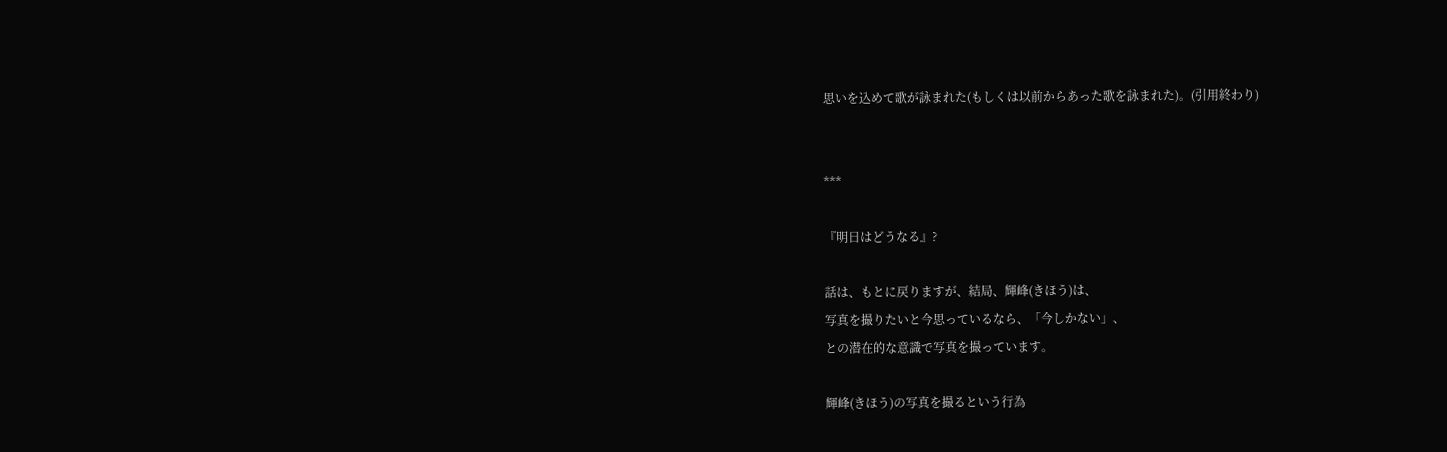思いを込めて歌が詠まれた(もしくは以前からあった歌を詠まれた)。(引用終わり)


***

『明日はどうなる』?

話は、もとに戻りますが、結局、輝峰(きほう)は、
写真を撮りたいと今思っているなら、「今しかない」、
との潜在的な意識で写真を撮っています。

輝峰(きほう)の写真を撮るという行為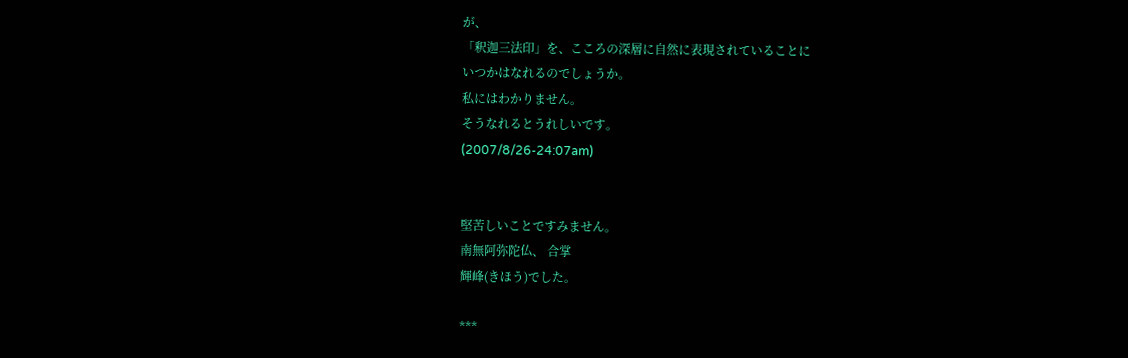が、
「釈迦三法印」を、こころの深層に自然に表現されていることに
いつかはなれるのでしょうか。
私にはわかりません。
そうなれるとうれしいです。
(2007/8/26-24:07am)


堅苦しいことですみません。
南無阿弥陀仏、 合掌
輝峰(きほう)でした。

***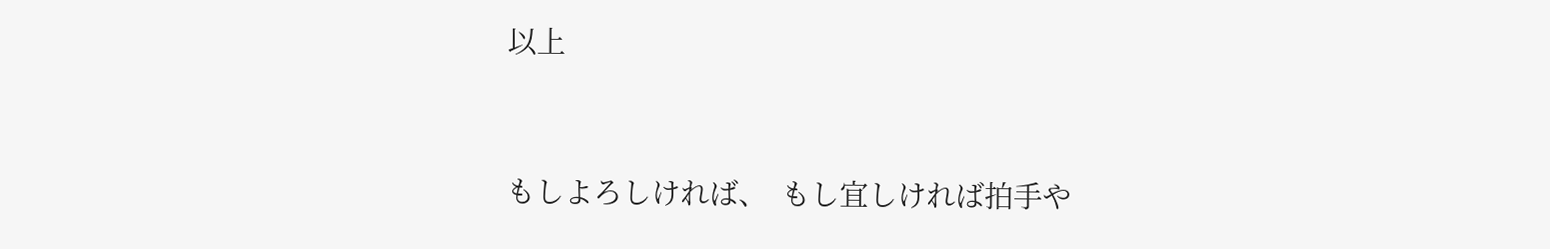以上


もしよろしければ、  もし宜しければ拍手や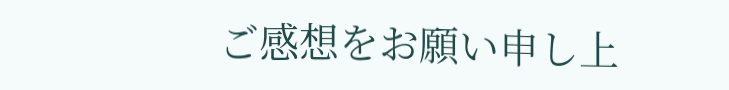ご感想をお願い申し上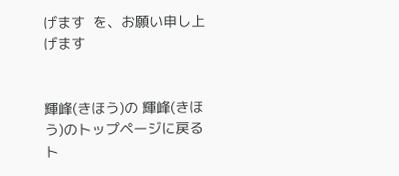げます  を、お願い申し上げます


輝峰(きほう)の 輝峰(きほう)のトップページに戻る ト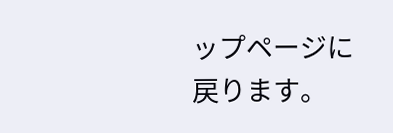ップページに戻ります。